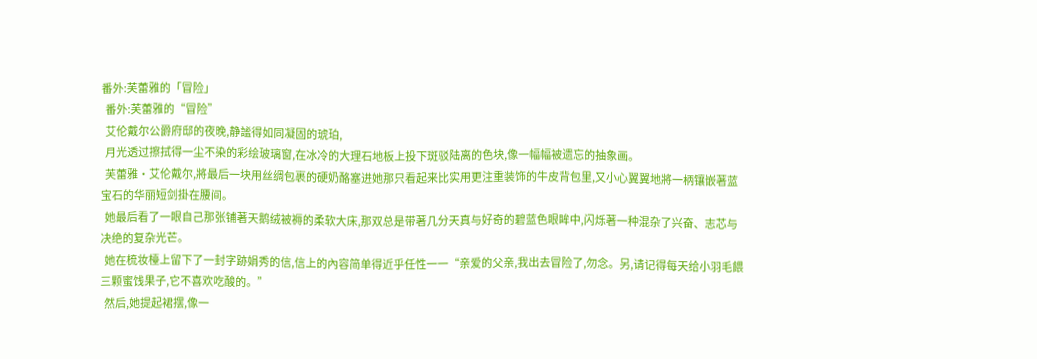番外:芙蕾雅的「冒险」
  番外:芙蕾雅的“冒险”
  艾伦戴尔公爵府邸的夜晚,静謐得如同凝固的琥珀,
  月光透过擦拭得一尘不染的彩绘玻璃窗,在冰冷的大理石地板上投下斑驳陆离的色块,像一幅幅被遗忘的抽象画。
  芙蕾雅·艾伦戴尔,將最后一块用丝绸包裹的硬奶酪塞进她那只看起来比实用更注重装饰的牛皮背包里,又小心翼翼地將一柄镶嵌著蓝宝石的华丽短剑掛在腰间。
  她最后看了一眼自己那张铺著天鹅绒被褥的柔软大床,那双总是带著几分天真与好奇的碧蓝色眼眸中,闪烁著一种混杂了兴奋、志芯与决绝的复杂光芒。
  她在梳妆檯上留下了一封字跡娟秀的信,信上的內容简单得近乎任性一一“亲爱的父亲,我出去冒险了,勿念。另,请记得每天给小羽毛餵三颗蜜饯果子,它不喜欢吃酸的。”
  然后,她提起裙摆,像一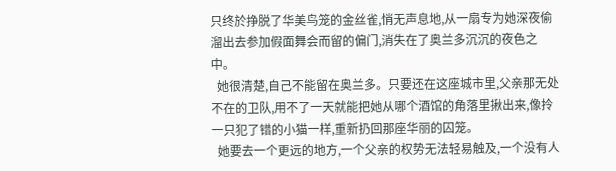只终於挣脱了华美鸟笼的金丝雀,悄无声息地,从一扇专为她深夜偷溜出去参加假面舞会而留的偏门,消失在了奥兰多沉沉的夜色之中。
  她很清楚,自己不能留在奥兰多。只要还在这座城市里,父亲那无处不在的卫队,用不了一天就能把她从哪个酒馆的角落里揪出来,像拎一只犯了错的小猫一样,重新扔回那座华丽的囚笼。
  她要去一个更远的地方,一个父亲的权势无法轻易触及,一个没有人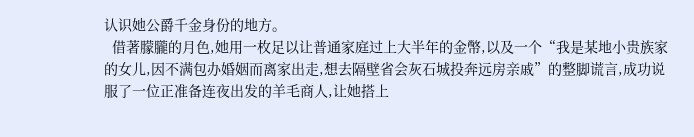认识她公爵千金身份的地方。
  借著朦朧的月色,她用一枚足以让普通家庭过上大半年的金幣,以及一个“我是某地小贵族家的女儿,因不满包办婚姻而离家出走,想去隔壁省会灰石城投奔远房亲戚”的整脚谎言,成功说服了一位正准备连夜出发的羊毛商人,让她搭上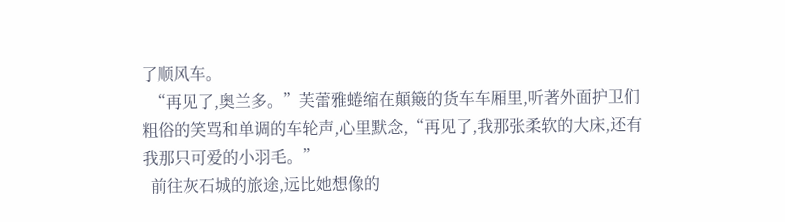了顺风车。
  “再见了,奥兰多。”芙蕾雅蜷缩在顛簸的货车车厢里,听著外面护卫们粗俗的笑骂和单调的车轮声,心里默念,“再见了,我那张柔软的大床,还有我那只可爱的小羽毛。”
  前往灰石城的旅途,远比她想像的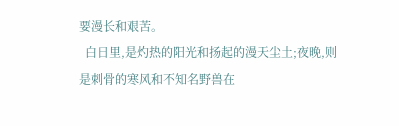要漫长和艰苦。
  白日里,是灼热的阳光和扬起的漫天尘土;夜晚,则是刺骨的寒风和不知名野兽在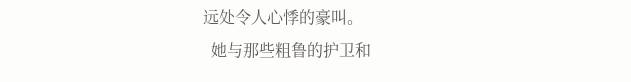远处令人心悸的豪叫。
  她与那些粗鲁的护卫和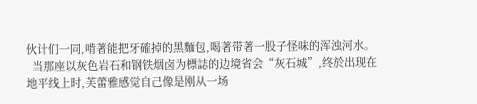伙计们一同,啃著能把牙確掉的黑麵包,喝著带著一股子怪味的浑浊河水。
  当那座以灰色岩石和钢铁烟卤为標誌的边境省会“灰石城”,终於出现在地平线上时,芙蕾雅感觉自己像是刚从一场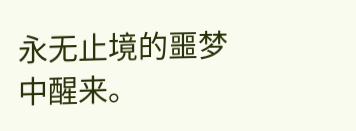永无止境的噩梦中醒来。